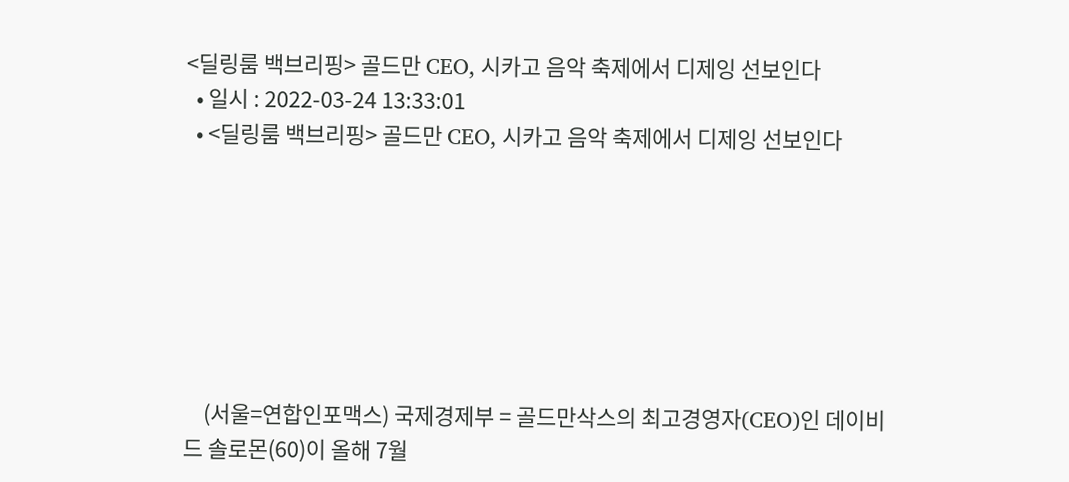<딜링룸 백브리핑> 골드만 CEO, 시카고 음악 축제에서 디제잉 선보인다
  • 일시 : 2022-03-24 13:33:01
  • <딜링룸 백브리핑> 골드만 CEO, 시카고 음악 축제에서 디제잉 선보인다







    (서울=연합인포맥스) 국제경제부 = 골드만삭스의 최고경영자(CEO)인 데이비드 솔로몬(60)이 올해 7월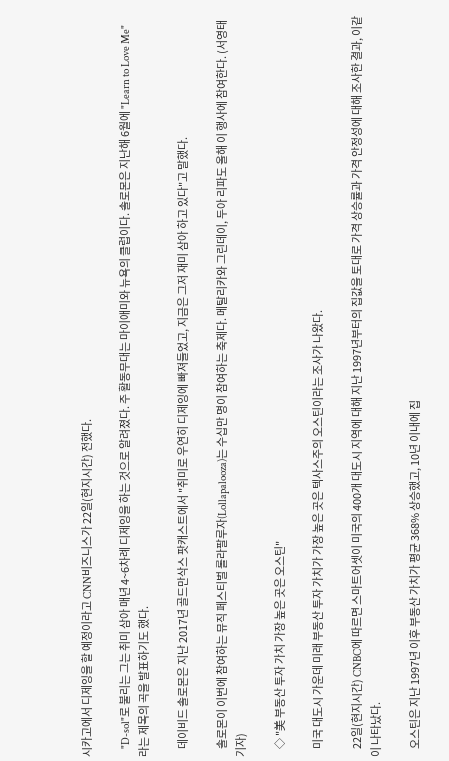시카고에서 디제잉을 할 예정이라고 CNN비즈니스가 22일(현지시간) 전했다.

    "D-sol"로 불리는 그는 취미 삼아 매년 4~6차례 디제잉을 하는 것으로 알려졌다. 주 활동무대는 마이애미와 뉴욕의 클럽이다. 솔로몬은 지난해 6월에 "Learn to Love Me"라는 제목의 곡을 발표하기도 했다.

    데이비드 솔로몬은 지난 2017년 골드만삭스 팟캐스트에서 "취미로 우연히 디제잉에 빠져들었고, 지금은 그저 재미 삼아 하고 있다"고 말했다.

    솔로몬이 이번에 참여하는 뮤직 페스티벌 롤라팔루자(Lollapalooza)는 수십만 명이 참여하는 축제다. 메탈리카와 그린데이, 두아 리파도 올해 이 행사에 참여한다. (서영태 기자)

    ◇ "美 부동산 투자 가치 가장 높은 곳은 오스틴"

    미국 대도시 가운데 미래 부동산 투자 가치가 가장 높은 곳은 텍사스주의 오스틴이라는 조사가 나왔다.

    22일(현지시간) CNBC에 따르면 스마트어셋이 미국의 400개 대도시 지역에 대해 지난 1997년부터의 집값을 토대로 가격 상승률과 가격 안정성에 대해 조사한 결과, 이같이 나타났다.

    오스틴은 지난 1997년 이후 부동산 가치가 평균 368% 상승했고, 10년 이내에 집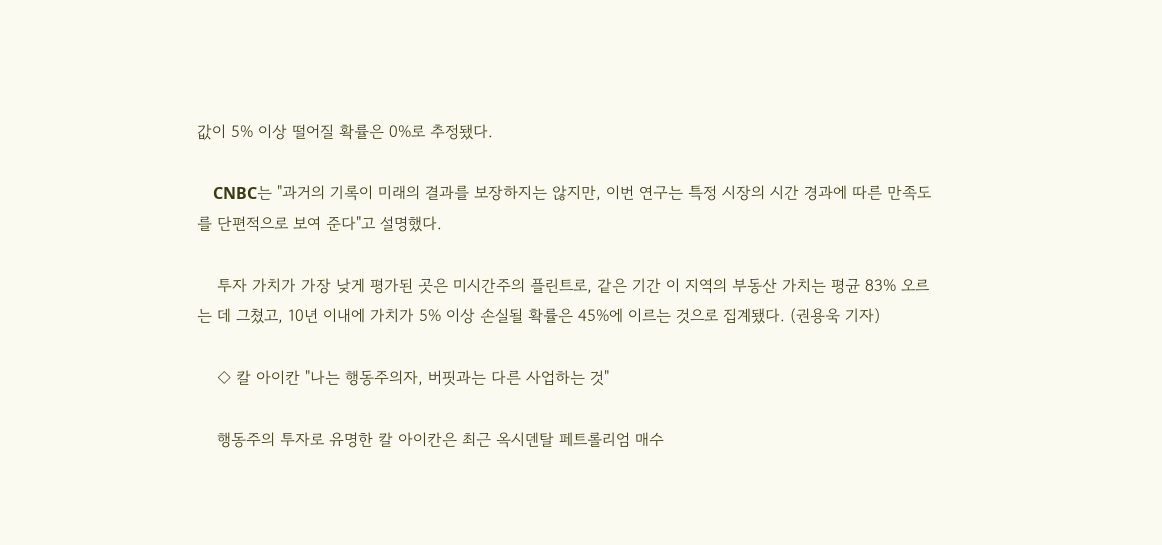값이 5% 이상 떨어질 확률은 0%로 추정됐다.

    CNBC는 "과거의 기록이 미래의 결과를 보장하지는 않지만, 이번 연구는 특정 시장의 시간 경과에 따른 만족도를 단편적으로 보여 준다"고 설명했다.

    투자 가치가 가장 낮게 평가된 곳은 미시간주의 플린트로, 같은 기간 이 지역의 부동산 가치는 평균 83% 오르는 데 그쳤고, 10년 이내에 가치가 5% 이상 손실될 확률은 45%에 이르는 것으로 집계됐다. (권용욱 기자)

    ◇ 칼 아이칸 "나는 행동주의자, 버핏과는 다른 사업하는 것"

    행동주의 투자로 유명한 칼 아이칸은 최근 옥시덴탈 페트롤리엄 매수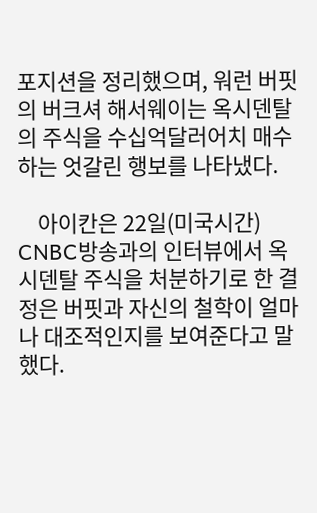포지션을 정리했으며, 워런 버핏의 버크셔 해서웨이는 옥시덴탈의 주식을 수십억달러어치 매수하는 엇갈린 행보를 나타냈다.

    아이칸은 22일(미국시간) CNBC방송과의 인터뷰에서 옥시덴탈 주식을 처분하기로 한 결정은 버핏과 자신의 철학이 얼마나 대조적인지를 보여준다고 말했다.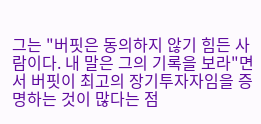그는 "버핏은 동의하지 않기 힘든 사람이다. 내 말은 그의 기록을 보라"면서 버핏이 최고의 장기투자자임을 증명하는 것이 많다는 점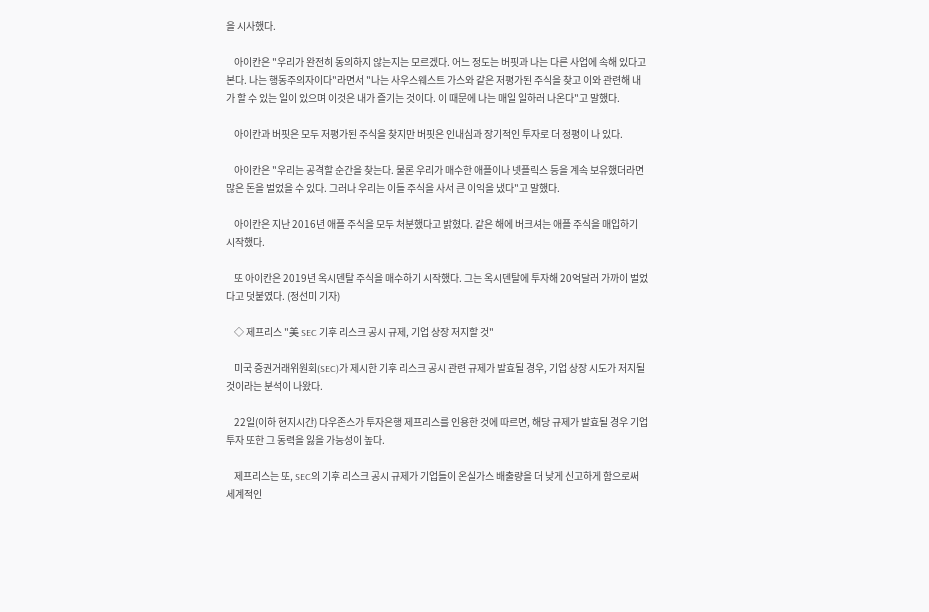을 시사했다.

    아이칸은 "우리가 완전히 동의하지 않는지는 모르겠다. 어느 정도는 버핏과 나는 다른 사업에 속해 있다고 본다. 나는 행동주의자이다"라면서 "나는 사우스웨스트 가스와 같은 저평가된 주식을 찾고 이와 관련해 내가 할 수 있는 일이 있으며 이것은 내가 즐기는 것이다. 이 때문에 나는 매일 일하러 나온다"고 말했다.

    아이칸과 버핏은 모두 저평가된 주식을 찾지만 버핏은 인내심과 장기적인 투자로 더 정평이 나 있다.

    아이칸은 "우리는 공격할 순간을 찾는다. 물론 우리가 매수한 애플이나 넷플릭스 등을 계속 보유했더라면 많은 돈을 벌었을 수 있다. 그러나 우리는 이들 주식을 사서 큰 이익을 냈다"고 말했다.

    아이칸은 지난 2016년 애플 주식을 모두 처분했다고 밝혔다. 같은 해에 버크셔는 애플 주식을 매입하기 시작했다.

    또 아이칸은 2019년 옥시덴탈 주식을 매수하기 시작했다. 그는 옥시덴탈에 투자해 20억달러 가까이 벌었다고 덧붙였다. (정선미 기자)

    ◇ 제프리스 "美 SEC 기후 리스크 공시 규제, 기업 상장 저지할 것"

    미국 증권거래위원회(SEC)가 제시한 기후 리스크 공시 관련 규제가 발효될 경우, 기업 상장 시도가 저지될 것이라는 분석이 나왔다.

    22일(이하 현지시간) 다우존스가 투자은행 제프리스를 인용한 것에 따르면, 해당 규제가 발효될 경우 기업 투자 또한 그 동력을 잃을 가능성이 높다.

    제프리스는 또, SEC의 기후 리스크 공시 규제가 기업들이 온실가스 배출량을 더 낮게 신고하게 함으로써 세계적인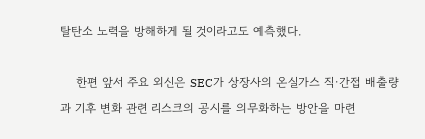탈탄소 노력을 방해하게 될 것이라고도 예측했다.

    한편 앞서 주요 외신은 SEC가 상장사의 온실가스 직·간접 배출량과 기후 변화 관련 리스크의 공시를 의무화하는 방안을 마련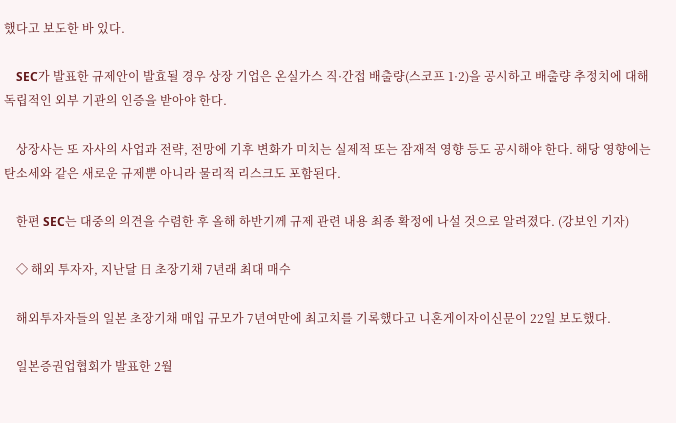했다고 보도한 바 있다.

    SEC가 발표한 규제안이 발효될 경우 상장 기업은 온실가스 직·간접 배출량(스코프 1·2)을 공시하고 배출량 추정치에 대해 독립적인 외부 기관의 인증을 받아야 한다.

    상장사는 또 자사의 사업과 전략, 전망에 기후 변화가 미치는 실제적 또는 잠재적 영향 등도 공시해야 한다. 해당 영향에는 탄소세와 같은 새로운 규제뿐 아니라 물리적 리스크도 포함된다.

    한편 SEC는 대중의 의견을 수렴한 후 올해 하반기께 규제 관련 내용 최종 확정에 나설 것으로 알려졌다. (강보인 기자)

    ◇ 해외 투자자, 지난달 日 초장기채 7년래 최대 매수

    해외투자자들의 일본 초장기채 매입 규모가 7년여만에 최고치를 기록했다고 니혼게이자이신문이 22일 보도했다.

    일본증권업협회가 발표한 2월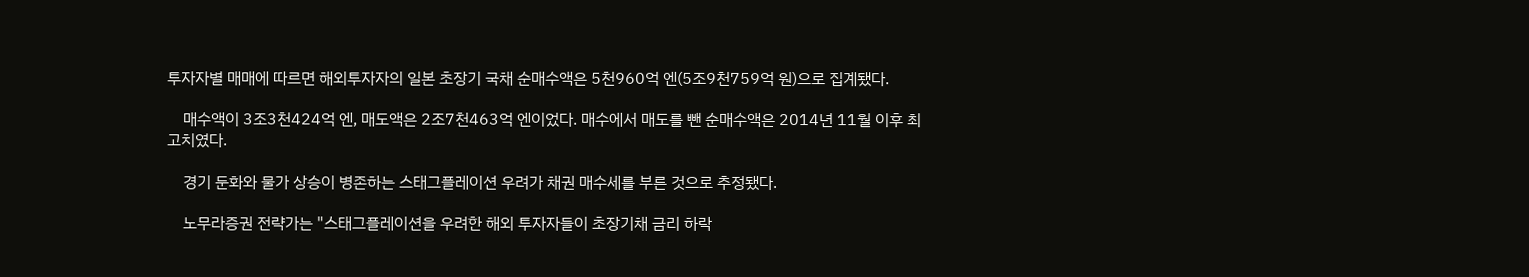투자자별 매매에 따르면 해외투자자의 일본 초장기 국채 순매수액은 5천960억 엔(5조9천759억 원)으로 집계됐다.

    매수액이 3조3천424억 엔, 매도액은 2조7천463억 엔이었다. 매수에서 매도를 뺀 순매수액은 2014년 11월 이후 최고치였다.

    경기 둔화와 물가 상승이 병존하는 스태그플레이션 우려가 채권 매수세를 부른 것으로 추정됐다.

    노무라증권 전략가는 "스태그플레이션을 우려한 해외 투자자들이 초장기채 금리 하락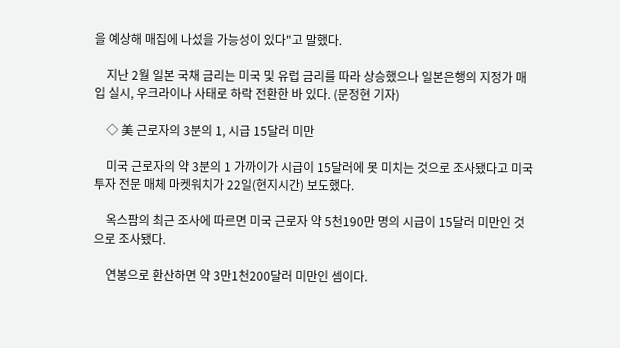을 예상해 매집에 나섰을 가능성이 있다"고 말했다.

    지난 2월 일본 국채 금리는 미국 및 유럽 금리를 따라 상승했으나 일본은행의 지정가 매입 실시, 우크라이나 사태로 하락 전환한 바 있다. (문정현 기자)

    ◇ 美 근로자의 3분의 1, 시급 15달러 미만

    미국 근로자의 약 3분의 1 가까이가 시급이 15달러에 못 미치는 것으로 조사됐다고 미국 투자 전문 매체 마켓워치가 22일(현지시간) 보도했다.

    옥스팜의 최근 조사에 따르면 미국 근로자 약 5천190만 명의 시급이 15달러 미만인 것으로 조사됐다.

    연봉으로 환산하면 약 3만1천200달러 미만인 셈이다.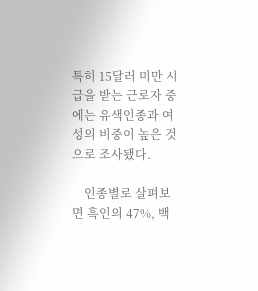특히 15달러 미만 시급을 받는 근로자 중에는 유색인종과 여성의 비중이 높은 것으로 조사됐다.

    인종별로 살펴보면 흑인의 47%, 백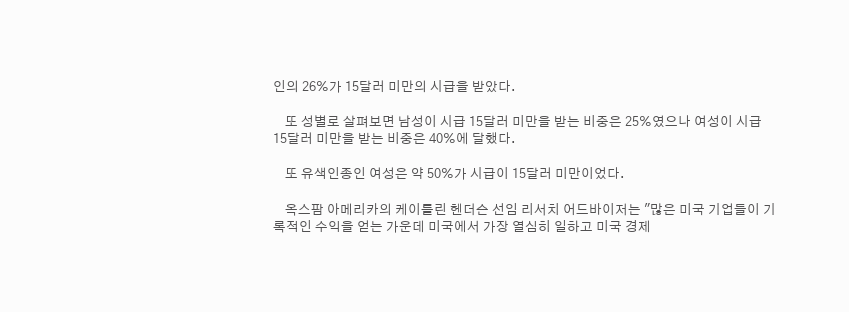인의 26%가 15달러 미만의 시급을 받았다.

    또 성별로 살펴보면 남성이 시급 15달러 미만을 받는 비중은 25%였으나 여성이 시급 15달러 미만을 받는 비중은 40%에 달했다.

    또 유색인종인 여성은 약 50%가 시급이 15달러 미만이었다.

    옥스팜 아메리카의 케이틀린 헨더슨 선임 리서치 어드바이저는 "많은 미국 기업들이 기록적인 수익을 얻는 가운데 미국에서 가장 열심히 일하고 미국 경제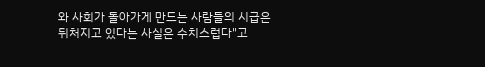와 사회가 돌아가게 만드는 사람들의 시급은 뒤처지고 있다는 사실은 수치스럽다"고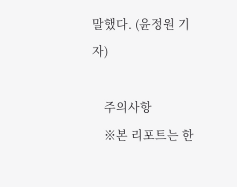말했다. (윤정원 기자)

    주의사항
    ※본 리포트는 한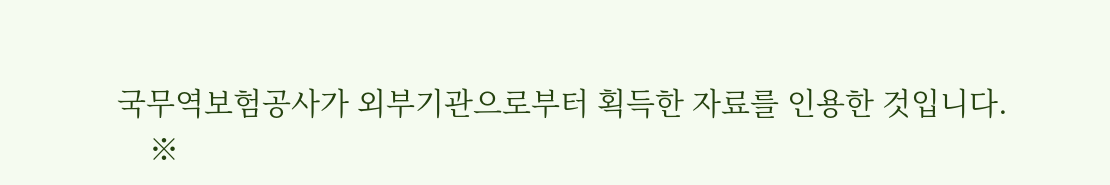국무역보험공사가 외부기관으로부터 획득한 자료를 인용한 것입니다.
    ※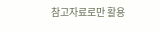참고자료로만 활용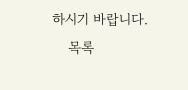하시기 바랍니다.
    목록